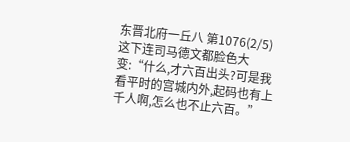东晋北府一丘八 第1076(2/5)
这下连司马德文都脸色大变:“什么,才六百出头?可是我看平时的宫城内外,起码也有上千人啊,怎么也不止六百。”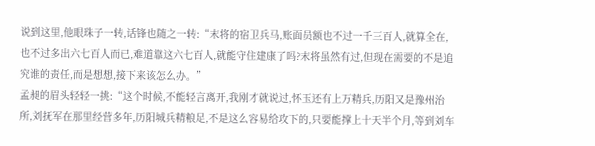说到这里,他眼珠子一转,话锋也随之一转:“末将的宿卫兵马,账面员额也不过一千三百人,就算全在,也不过多出六七百人而已,难道靠这六七百人,就能守住建康了吗?末将虽然有过,但现在需要的不是追究谁的责任,而是想想,接下来该怎么办。”
孟昶的眉头轻轻一挑:“这个时候,不能轻言离开,我刚才就说过,怀玉还有上万精兵,历阳又是豫州治所,刘抚军在那里经营多年,历阳城兵精粮足,不是这么容易给攻下的,只要能撑上十天半个月,等到刘车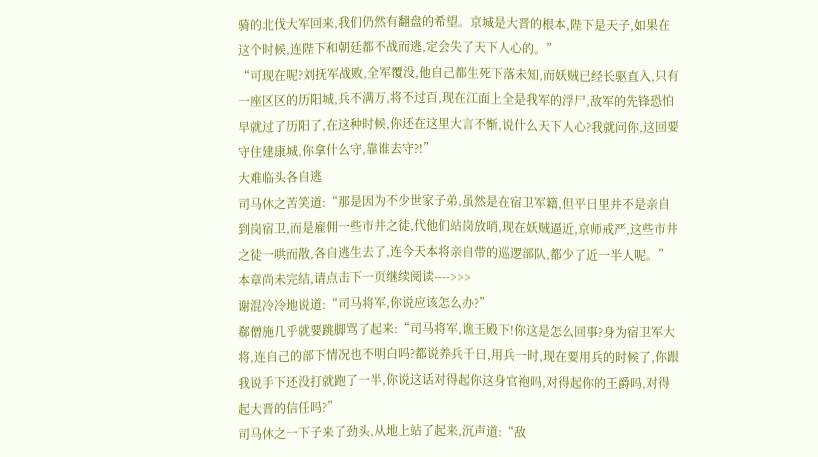骑的北伐大军回来,我们仍然有翻盘的希望。京城是大晋的根本,陛下是天子,如果在这个时候,连陛下和朝廷都不战而逃,定会失了天下人心的。”
“可现在呢?刘抚军战败,全军覆没,他自己都生死下落未知,而妖贼已经长驱直入,只有一座区区的历阳城,兵不满万,将不过百,现在江面上全是我军的浮尸,敌军的先锋恐怕早就过了历阳了,在这种时候,你还在这里大言不惭,说什么天下人心?我就问你,这回要守住建康城,你拿什么守,靠谁去守?!”
大难临头各自逃
司马休之苦笑道:“那是因为不少世家子弟,虽然是在宿卫军籍,但平日里并不是亲自到岗宿卫,而是雇佣一些市井之徒,代他们站岗放哨,现在妖贼逼近,京师戒严,这些市井之徒一哄而散,各自逃生去了,连今天本将亲自带的巡逻部队,都少了近一半人呢。”
本章尚未完结,请点击下一页继续阅读---->>>
谢混冷冷地说道:“司马将军,你说应该怎么办?”
郗僧施几乎就要跳脚骂了起来:“司马将军,谯王殿下!你这是怎么回事?身为宿卫军大将,连自己的部下情况也不明白吗?都说养兵千日,用兵一时,现在要用兵的时候了,你跟我说手下还没打就跑了一半,你说这话对得起你这身官袍吗,对得起你的王爵吗,对得起大晋的信任吗?”
司马休之一下子来了劲头,从地上站了起来,沉声道:“敌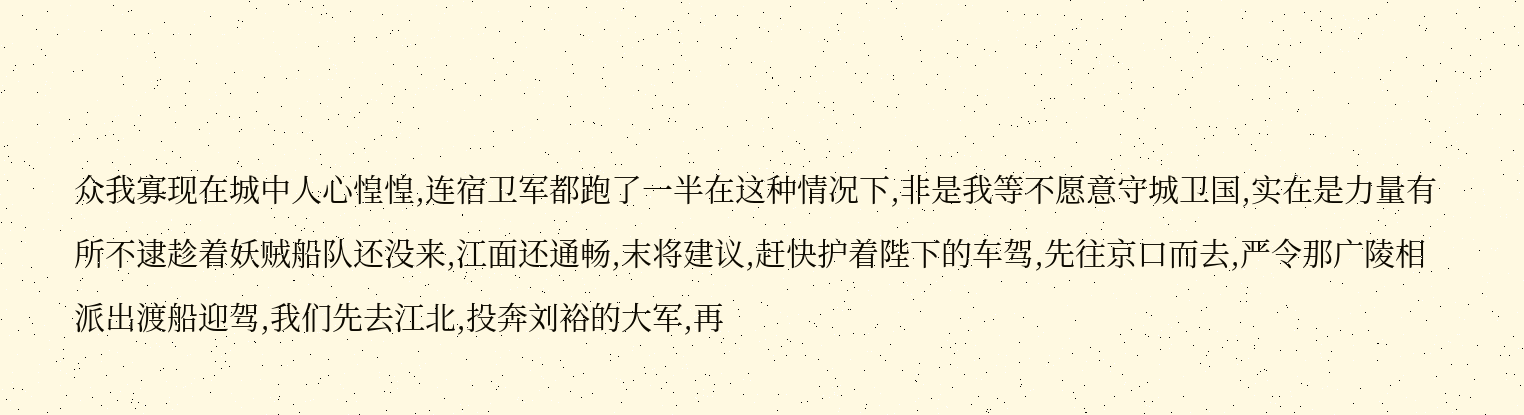众我寡现在城中人心惶惶,连宿卫军都跑了一半在这种情况下,非是我等不愿意守城卫国,实在是力量有所不逮趁着妖贼船队还没来,江面还通畅,末将建议,赶快护着陛下的车驾,先往京口而去,严令那广陵相派出渡船迎驾,我们先去江北,投奔刘裕的大军,再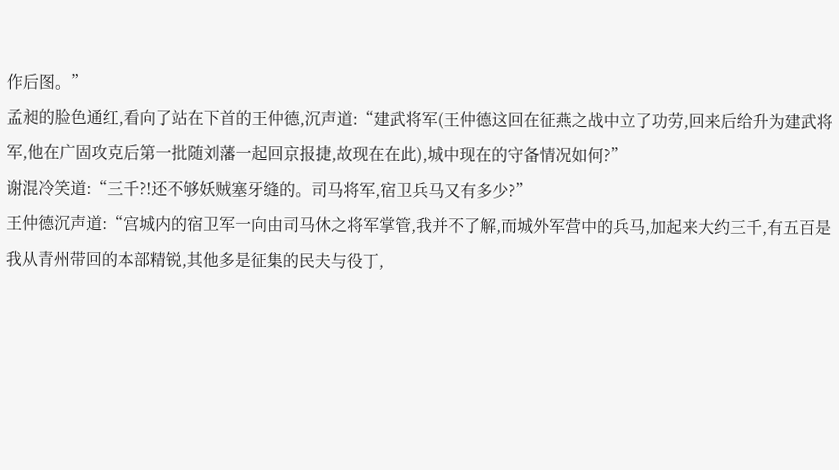作后图。”
孟昶的脸色通红,看向了站在下首的王仲德,沉声道:“建武将军(王仲德这回在征燕之战中立了功劳,回来后给升为建武将军,他在广固攻克后第一批随刘藩一起回京报捷,故现在在此),城中现在的守备情况如何?”
谢混冷笑道:“三千?!还不够妖贼塞牙缝的。司马将军,宿卫兵马又有多少?”
王仲德沉声道:“宫城内的宿卫军一向由司马休之将军掌管,我并不了解,而城外军营中的兵马,加起来大约三千,有五百是我从青州带回的本部精锐,其他多是征集的民夫与役丁,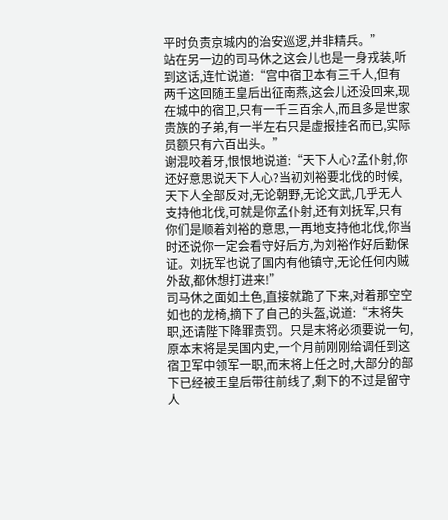平时负责京城内的治安巡逻,并非精兵。”
站在另一边的司马休之这会儿也是一身戎装,听到这话,连忙说道:“宫中宿卫本有三千人,但有两千这回随王皇后出征南燕,这会儿还没回来,现在城中的宿卫,只有一千三百余人,而且多是世家贵族的子弟,有一半左右只是虚报挂名而已,实际员额只有六百出头。”
谢混咬着牙,恨恨地说道:“天下人心?孟仆射,你还好意思说天下人心?当初刘裕要北伐的时候,天下人全部反对,无论朝野,无论文武,几乎无人支持他北伐,可就是你孟仆射,还有刘抚军,只有你们是顺着刘裕的意思,一再地支持他北伐,你当时还说你一定会看守好后方,为刘裕作好后勤保证。刘抚军也说了国内有他镇守,无论任何内贼外敌,都休想打进来!”
司马休之面如土色,直接就跪了下来,对着那空空如也的龙椅,摘下了自己的头盔,说道:“末将失职,还请陛下降罪责罚。只是末将必须要说一句,原本末将是吴国内史,一个月前刚刚给调任到这宿卫军中领军一职,而末将上任之时,大部分的部下已经被王皇后带往前线了,剩下的不过是留守人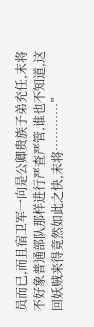员而已,而且宿卫军一向是公卿贵族子弟充任,末将不好象普通部队那样进行严查严管,谁也不知道,这回妖贼来得竟然如此之快,末将…………”